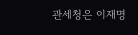관세청은 이재명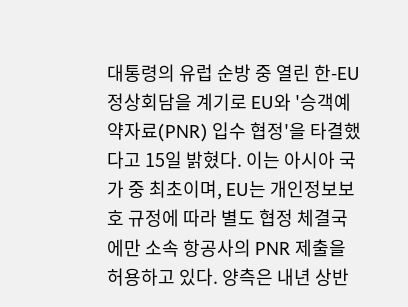대통령의 유럽 순방 중 열린 한-EU 정상회담을 계기로 EU와 '승객예약자료(PNR) 입수 협정'을 타결했다고 15일 밝혔다. 이는 아시아 국가 중 최초이며, EU는 개인정보보호 규정에 따라 별도 협정 체결국에만 소속 항공사의 PNR 제출을 허용하고 있다. 양측은 내년 상반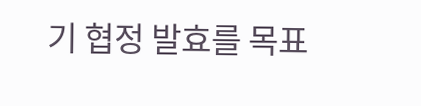기 협정 발효를 목표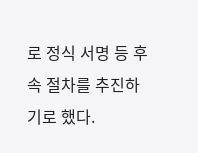로 정식 서명 등 후속 절차를 추진하기로 했다.